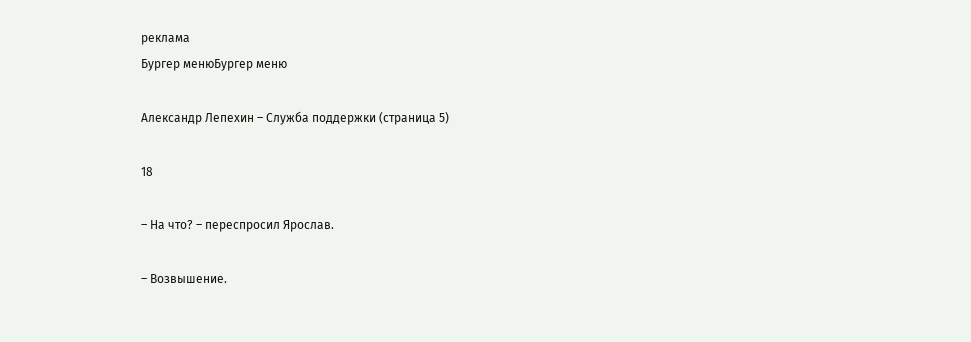реклама
Бургер менюБургер меню

Александр Лепехин – Служба поддержки (страница 5)

18

– На что? – переспросил Ярослав.

– Возвышение.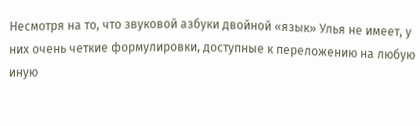Несмотря на то, что звуковой азбуки двойной «язык» Улья не имеет, у них очень четкие формулировки, доступные к переложению на любую иную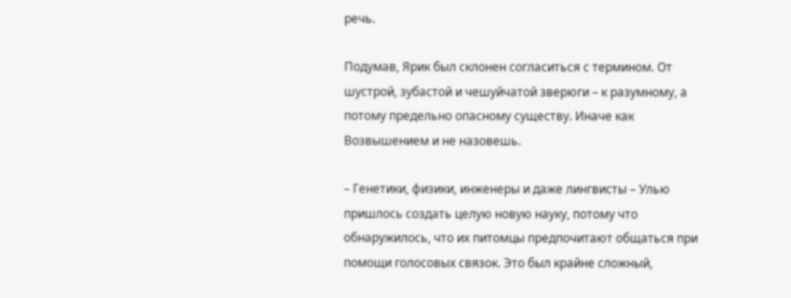речь.

Подумав, Ярик был склонен согласиться с термином. От шустрой, зубастой и чешуйчатой зверюги – к разумному, а потому предельно опасному существу. Иначе как Возвышением и не назовешь.

– Генетики, физики, инженеры и даже лингвисты – Улью пришлось создать целую новую науку, потому что обнаружилось, что их питомцы предпочитают общаться при помощи голосовых связок. Это был крайне сложный,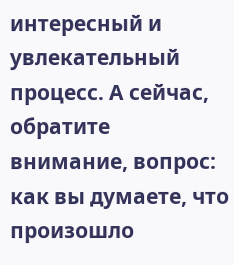интересный и увлекательный процесс. А сейчас, обратите внимание, вопрос: как вы думаете, что произошло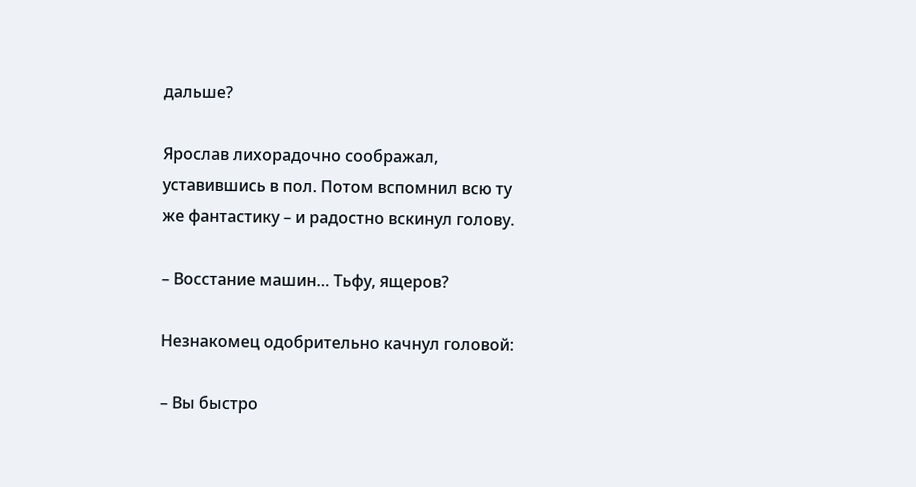дальше?

Ярослав лихорадочно соображал, уставившись в пол. Потом вспомнил всю ту же фантастику – и радостно вскинул голову.

– Восстание машин… Тьфу, ящеров?

Незнакомец одобрительно качнул головой:

– Вы быстро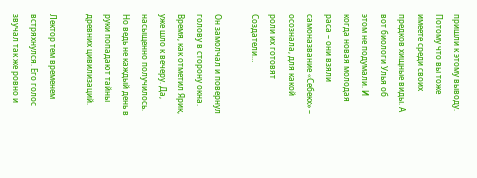пришли к этому выводу. Потому что вы тоже имеете среди своих предков хищные виды. А вот биологи Улья об этом не подумали. И когда новая молодая раса – они взяли самоназвание «Cебекх» – осознала, для какой роли их готовят Создатели…

Он замолчал и повернул голову в сторону окна. Время, как отметил Ярик, уже шло к вечеру. Да, насыщенно получилось. Но ведь не каждый день в руки попадают тайны древних цивилизаций.

Лектор тем временем встряхнулся. Его голос звучал так же ровно и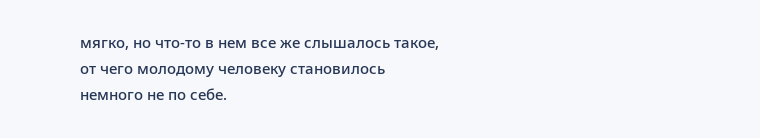мягко, но что-то в нем все же слышалось такое, от чего молодому человеку становилось немного не по себе.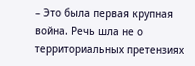– Это была первая крупная война. Речь шла не о территориальных претензиях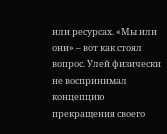или ресурсах. «Мы или они» – вот как стоял вопрос. Улей физически не воспринимал концепцию прекращения своего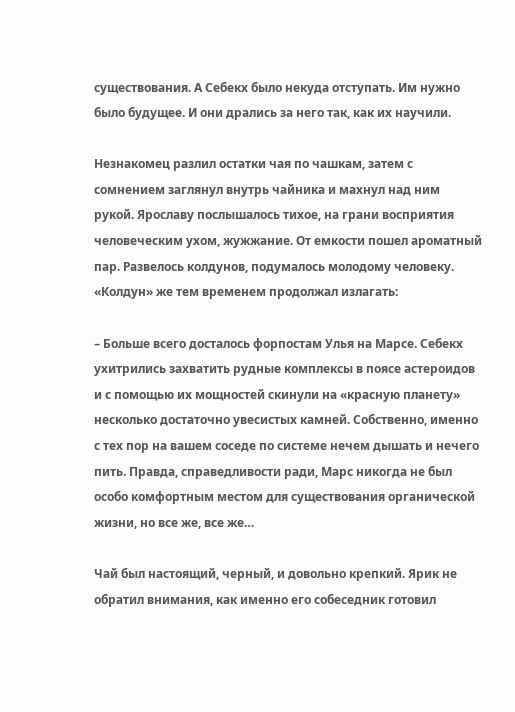существования. А Себекх было некуда отступать. Им нужно было будущее. И они дрались за него так, как их научили.

Незнакомец разлил остатки чая по чашкам, затем с сомнением заглянул внутрь чайника и махнул над ним рукой. Ярославу послышалось тихое, на грани восприятия человеческим ухом, жужжание. От емкости пошел ароматный пар. Развелось колдунов, подумалось молодому человеку. «Колдун» же тем временем продолжал излагать:

– Больше всего досталось форпостам Улья на Марсе. Себекх ухитрились захватить рудные комплексы в поясе астероидов и с помощью их мощностей скинули на «красную планету» несколько достаточно увесистых камней. Собственно, именно с тех пор на вашем соседе по системе нечем дышать и нечего пить. Правда, справедливости ради, Марс никогда не был особо комфортным местом для существования органической жизни, но все же, все же…

Чай был настоящий, черный, и довольно крепкий. Ярик не обратил внимания, как именно его собеседник готовил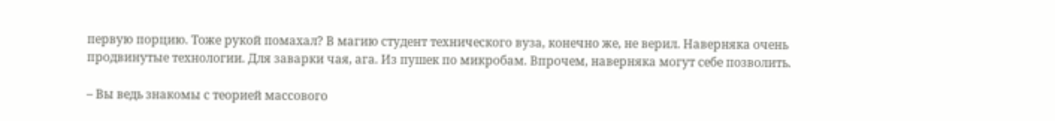первую порцию. Тоже рукой помахал? В магию студент технического вуза, конечно же, не верил. Наверняка очень продвинутые технологии. Для заварки чая, ага. Из пушек по микробам. Впрочем, наверняка могут себе позволить.

– Вы ведь знакомы с теорией массового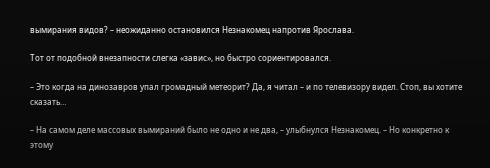вымирания видов? – неожиданно остановился Незнакомец напротив Ярослава.

Тот от подобной внезапности слегка «завис», но быстро сориентировался.

– Это когда на динозавров упал громадный метеорит? Да, я читал – и по телевизору видел. Стоп, вы хотите сказать…

– На самом деле массовых вымираний было не одно и не два, – улыбнулся Незнакомец. – Но конкретно к этому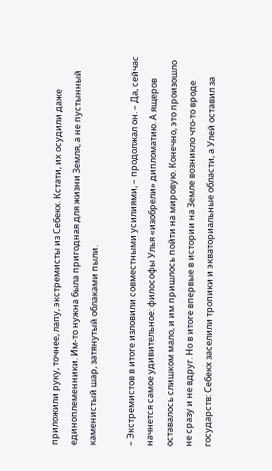приложили руку, точнее, лапу, экстремисты из Себекх. Кстати, их осудили даже единоплеменники. Им-то нужна была пригодная для жизни Земля, а не пустынный каменистый шар, затянутый облаками пыли.

– Экстремистов в итоге изловили совместными усилиями, – продолжал он. – Да, сейчас начнется самое удивительное: философы Улья «изобрели» дипломатию. А ящеров оставалось слишком мало, и им пришлось пойти на мировую. Конечно, это произошло не сразу и не вдруг. Но в итоге впервые в истории на Земле возникло что-то вроде государств: Себекх заселили тропики и экваториальные области, а Улей оставил за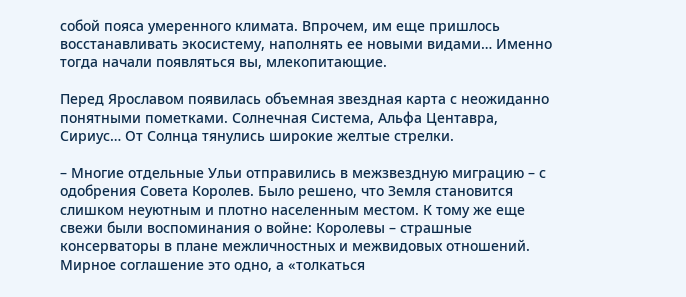собой пояса умеренного климата. Впрочем, им еще пришлось восстанавливать экосистему, наполнять ее новыми видами… Именно тогда начали появляться вы, млекопитающие.

Перед Ярославом появилась объемная звездная карта с неожиданно понятными пометками. Солнечная Система, Альфа Центавра, Сириус… От Солнца тянулись широкие желтые стрелки.

– Многие отдельные Ульи отправились в межзвездную миграцию – с одобрения Совета Королев. Было решено, что Земля становится слишком неуютным и плотно населенным местом. К тому же еще свежи были воспоминания о войне: Королевы – страшные консерваторы в плане межличностных и межвидовых отношений. Мирное соглашение это одно, а «толкаться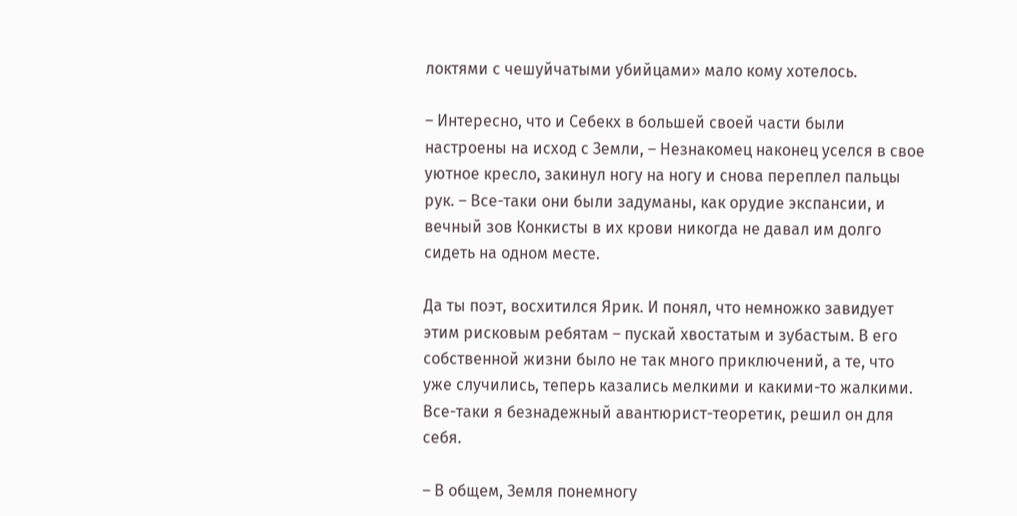локтями с чешуйчатыми убийцами» мало кому хотелось.

– Интересно, что и Себекх в большей своей части были настроены на исход с Земли, – Незнакомец наконец уселся в свое уютное кресло, закинул ногу на ногу и снова переплел пальцы рук. – Все-таки они были задуманы, как орудие экспансии, и вечный зов Конкисты в их крови никогда не давал им долго сидеть на одном месте.

Да ты поэт, восхитился Ярик. И понял, что немножко завидует этим рисковым ребятам – пускай хвостатым и зубастым. В его собственной жизни было не так много приключений, а те, что уже случились, теперь казались мелкими и какими-то жалкими. Все-таки я безнадежный авантюрист-теоретик, решил он для себя.

– В общем, Земля понемногу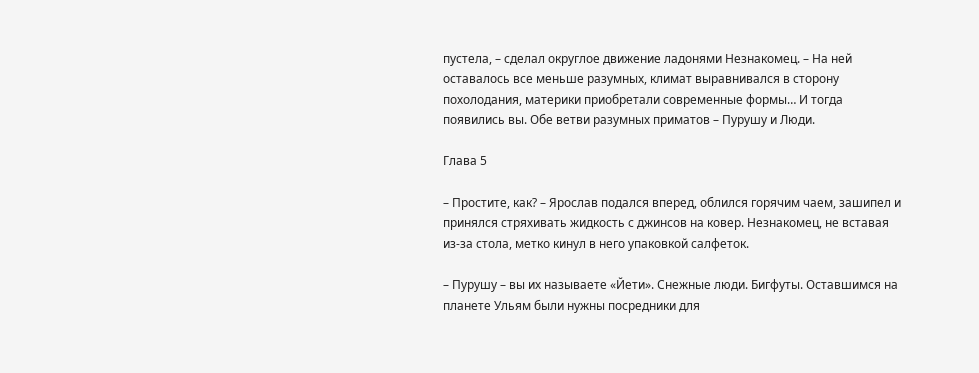пустела, – сделал округлое движение ладонями Незнакомец. – На ней оставалось все меньше разумных, климат выравнивался в сторону похолодания, материки приобретали современные формы… И тогда появились вы. Обе ветви разумных приматов – Пурушу и Люди.

Глава 5

– Простите, как? – Ярослав подался вперед, облился горячим чаем, зашипел и принялся стряхивать жидкость с джинсов на ковер. Незнакомец, не вставая из-за стола, метко кинул в него упаковкой салфеток.

– Пурушу – вы их называете «Йети». Снежные люди. Бигфуты. Оставшимся на планете Ульям были нужны посредники для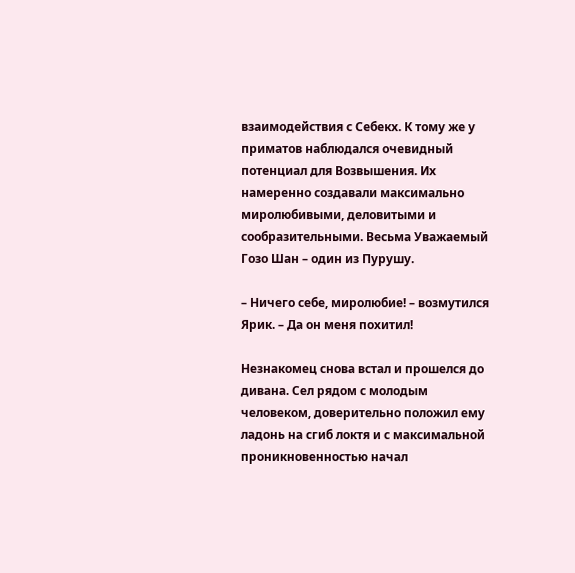взаимодействия с Себекх. К тому же у приматов наблюдался очевидный потенциал для Возвышения. Их намеренно создавали максимально миролюбивыми, деловитыми и сообразительными. Весьма Уважаемый Гозо Шан – один из Пурушу.

– Ничего себе, миролюбие! – возмутился Ярик. – Да он меня похитил!

Незнакомец снова встал и прошелся до дивана. Сел рядом с молодым человеком, доверительно положил ему ладонь на сгиб локтя и с максимальной проникновенностью начал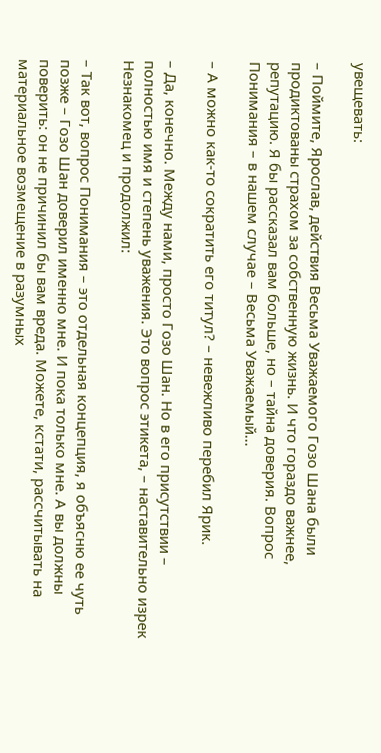увещевать:

– Поймите, Ярослав, действия Весьма Уважаемого Гозо Шана были продиктованы страхом за собственную жизнь. И что гораздо важнее, репутацию. Я бы рассказал вам больше, но – тайна доверия. Вопрос Понимания – в нашем случае – Весьма Уважаемый…

– А можно как-то сократить его титул? – невежливо перебил Ярик.

– Да, конечно. Между нами, просто Гозо Шан. Но в его присутствии – полностью имя и степень уважения. Это вопрос этикета, – наставительно изрек Незнакомец и продолжил:

– Так вот, вопрос Понимания – это отдельная концепция, я объясню ее чуть позже – Гозо Шан доверил именно мне. И пока только мне. А вы должны поверить: он не причинил бы вам вреда. Можете, кстати, рассчитывать на материальное возмещение в разумных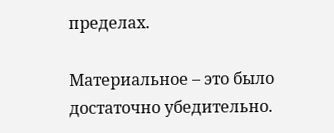пределах.

Материальное – это было достаточно убедительно.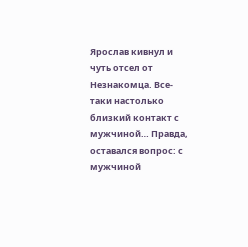Ярослав кивнул и чуть отсел от Незнакомца. Все-таки настолько близкий контакт с мужчиной… Правда, оставался вопрос: с мужчиной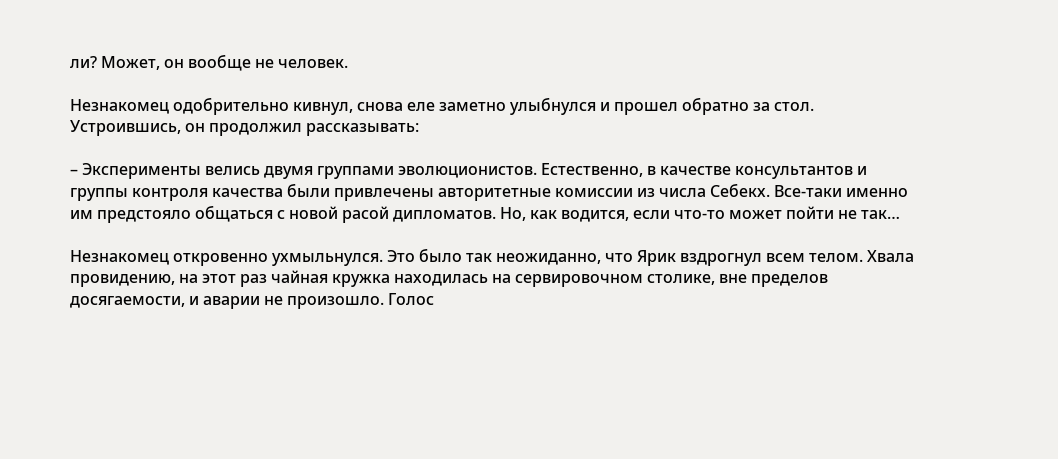ли? Может, он вообще не человек.

Незнакомец одобрительно кивнул, снова еле заметно улыбнулся и прошел обратно за стол. Устроившись, он продолжил рассказывать:

– Эксперименты велись двумя группами эволюционистов. Естественно, в качестве консультантов и группы контроля качества были привлечены авторитетные комиссии из числа Себекх. Все-таки именно им предстояло общаться с новой расой дипломатов. Но, как водится, если что-то может пойти не так…

Незнакомец откровенно ухмыльнулся. Это было так неожиданно, что Ярик вздрогнул всем телом. Хвала провидению, на этот раз чайная кружка находилась на сервировочном столике, вне пределов досягаемости, и аварии не произошло. Голос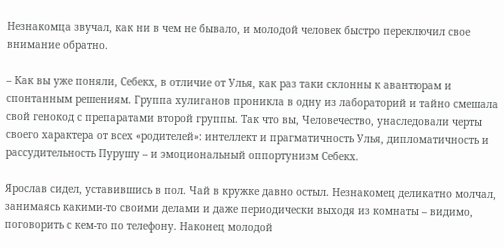Незнакомца звучал, как ни в чем не бывало, и молодой человек быстро переключил свое внимание обратно.

– Как вы уже поняли, Себекх, в отличие от Улья, как раз таки склонны к авантюрам и спонтанным решениям. Группа хулиганов проникла в одну из лабораторий и тайно смешала свой генокод с препаратами второй группы. Так что вы, Человечество, унаследовали черты своего характера от всех «родителей»: интеллект и прагматичность Улья, дипломатичность и рассудительность Пурушу – и эмоциональный оппортунизм Себекх.

Ярослав сидел, уставившись в пол. Чай в кружке давно остыл. Незнакомец деликатно молчал, занимаясь какими-то своими делами и даже периодически выходя из комнаты – видимо, поговорить с кем-то по телефону. Наконец молодой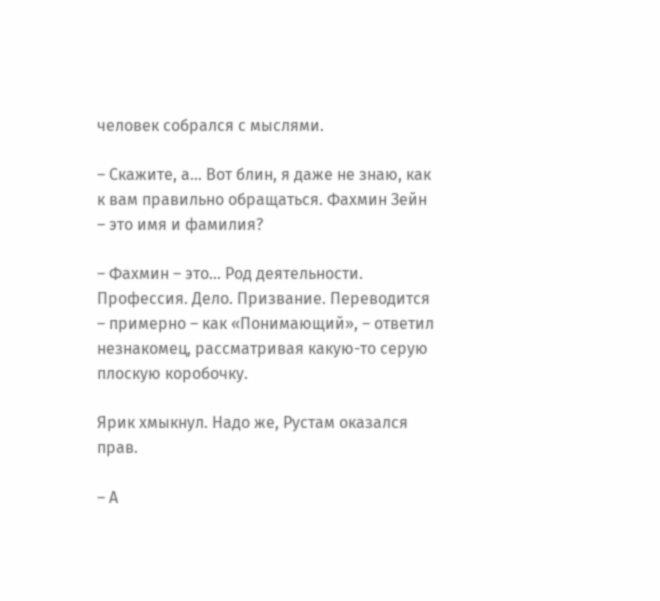человек собрался с мыслями.

– Скажите, а… Вот блин, я даже не знаю, как к вам правильно обращаться. Фахмин Зейн – это имя и фамилия?

– Фахмин – это… Род деятельности. Профессия. Дело. Призвание. Переводится – примерно – как «Понимающий», – ответил незнакомец, рассматривая какую-то серую плоскую коробочку.

Ярик хмыкнул. Надо же, Рустам оказался прав.

– А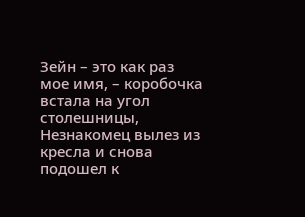Зейн – это как раз мое имя, – коробочка встала на угол столешницы, Незнакомец вылез из кресла и снова подошел к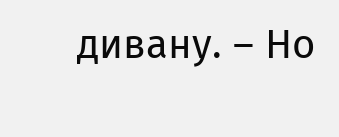дивану. – Но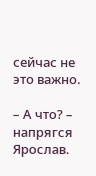сейчас не это важно.

– А что? – напрягся Ярослав.